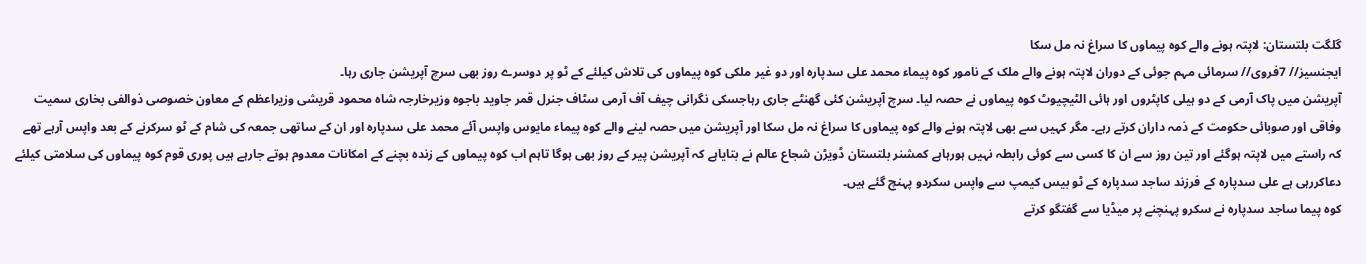گلگت بلتستان: لاپتہ ہونے والے کوہ پیماوں کا سراغ نہ مل سکا
ایجنسیز// 7فروی// سرمائی مہم جوئی کے دوران لاپتہ ہونے والے ملک کے نامور کوہ پیماء محمد علی سدپارہ اور دو غیر ملکی کوہ پیماوں کی تلاش کیلئے کے ٹو پر دوسرے روز بھی سرچ آپریشن جاری رہا۔
آپریشن میں پاک آرمی کے دو ہیلی کاپٹروں اور ہائی الٹیچیوٹ کوہ پیماوں نے حصہ لیا۔ سرچ آپریشن کئی گھنٹے جاری رہاجسکی نگرانی چیف آف آرمی سٹاف جنرل قمر جاوید باجوہ وزیرخارجہ شاہ محمود قریشی وزیراعظم کے معاون خصوصی ذوالفی بخاری سمیت وفاقی اور صوبائی حکومت کے ذمہ داران کرتے رہے۔ مگر کہیں سے بھی لاپتہ ہونے والے کوہ پیماوں کا سراغ نہ مل سکا اور آپریشن میں حصہ لینے والے کوہ پیماء مایوس واپس آئے محمد علی سدپارہ اور ان کے ساتھی جمعہ کی شام کے ٹو سرکرنے کے بعد واپس آرہے تھے کہ راستے میں لاپتہ ہوگئے اور تین روز سے ان کا کسی سے کوئی رابطہ نہیں ہورہاہے کمشنر بلتستان ڈویڑن شجاع عالم نے بتایاہے کہ آپریشن پیر کے روز بھی ہوگا تاہم اب کوہ پیماوں کے زندہ بچنے کے امکانات معدوم ہوتے جارہے ہیں پوری قوم کوہ پیماوں کی سلامتی کیلئے دعاکررہی ہے علی سدپارہ کے فرزند ساجد سدپارہ کے ٹو بیس کیمپ سے واپس سکردو پہنچ گئے ہیں۔
کوہ پیما ساجد سدپارہ نے سکرو پہنچنے پر میڈیا سے گفتگو کرتے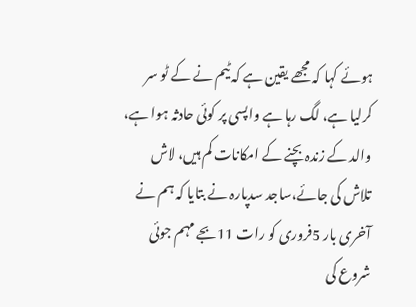ہوئے کہا کہ مجھے یقین ہے کہ ٹیم نے کے ٹو سر کرلیا ہے، لگ رہا ہے واپسی پر کوئی حادثہ ہوا ہے، والد کے زندہ بچنے کے امکانات کم ہیں، لاش تلاش کی جائے،ساجد سدپارہ نے بتایا کہ ہم نے آخری بار 5فروری کو رات 11بجے مہم جوئی شروع کی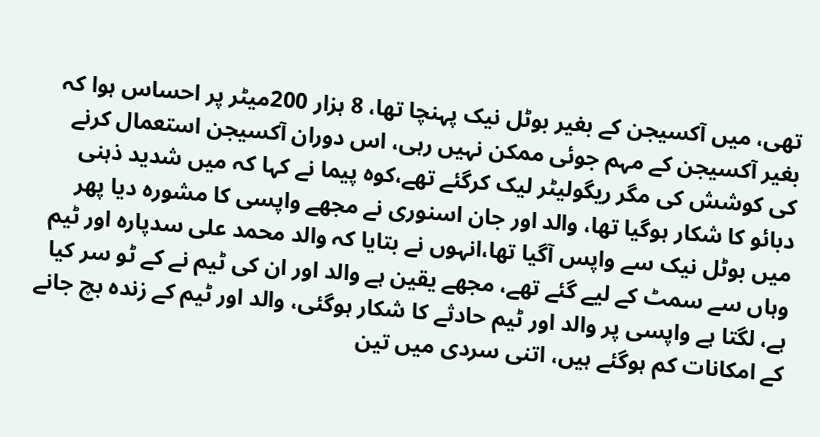تھی، میں آکسیجن کے بغیر بوٹل نیک پہنچا تھا، 8 ہزار 200میٹر پر احساس ہوا کہ بغیر آکسیجن کے مہم جوئی ممکن نہیں رہی، اس دوران آکسیجن استعمال کرنے کی کوشش کی مگر ریگولیٹر لیک کرگئے تھے،کوہ پیما نے کہا کہ میں شدید ذہنی دبائو کا شکار ہوگیا تھا، والد اور جان اسنوری نے مجھے واپسی کا مشورہ دیا پھر میں بوٹل نیک سے واپس آگیا تھا،انہوں نے بتایا کہ والد محمد علی سدپارہ اور ٹیم وہاں سے سمٹ کے لیے گئے تھے، مجھے یقین ہے والد اور ان کی ٹیم نے کے ٹو سر کیا ہے، لگتا ہے واپسی پر والد اور ٹیم حادثے کا شکار ہوگئی، والد اور ٹیم کے زندہ بچ جانے کے امکانات کم ہوگئے ہیں، اتنی سردی میں تین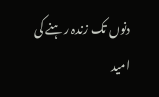دنوں تک زندہ رہنے کی امید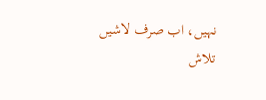نہیں، اب صرف لاشیں تلاش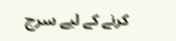کرنے کے لیے سرچ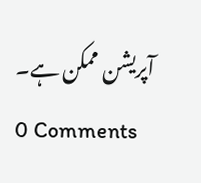آپریشن ممکن ہے۔
0 Comments